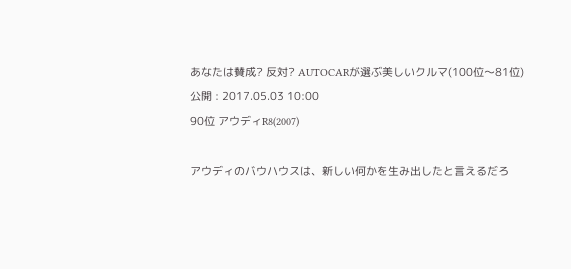あなたは賛成? 反対? AUTOCARが選ぶ美しいクルマ(100位〜81位)
公開 : 2017.05.03 10:00
90位 アウディR8(2007)

アウディのバウハウスは、新しい何かを生み出したと言えるだろ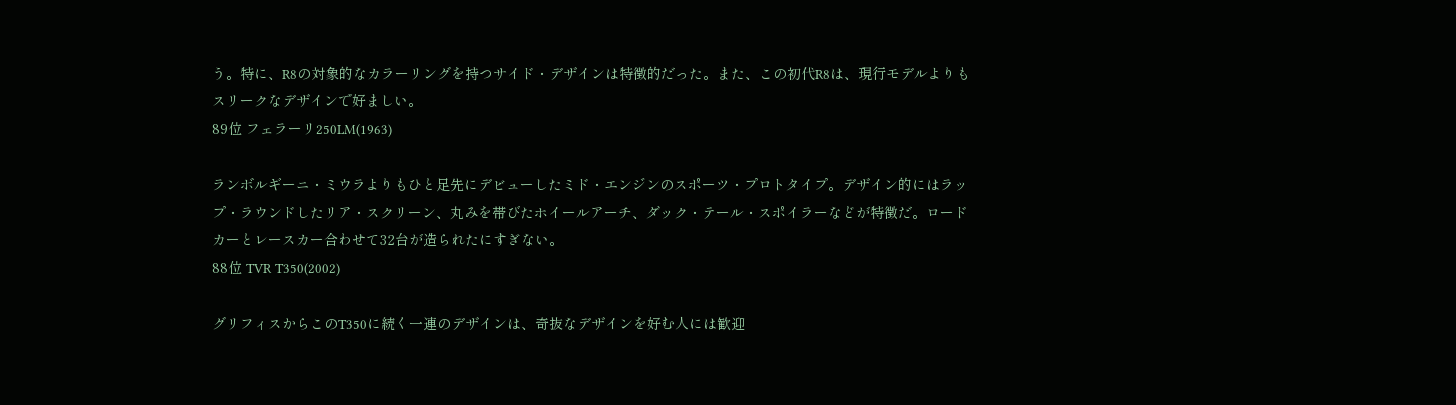う。特に、R8の対象的なカラーリングを持つサイド・デザインは特徴的だった。また、この初代R8は、現行モデルよりもスリークなデザインで好ましい。
89位 フェラーリ250LM(1963)

ランボルギーニ・ミウラよりもひと足先にデビューしたミド・エンジンのスポーツ・プロトタイプ。デザイン的にはラップ・ラウンドしたリア・スクリーン、丸みを帯びたホイールアーチ、ダック・テール・スポイラーなどが特徴だ。ロードカーとレースカー合わせて32台が造られたにすぎない。
88位 TVR T350(2002)

グリフィスからこのT350に続く一連のデザインは、奇抜なデザインを好む人には歓迎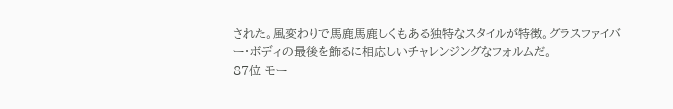された。風変わりで馬鹿馬鹿しくもある独特なスタイルが特徴。グラスファイバー・ボディの最後を飾るに相応しいチャレンジングなフォルムだ。
87位 モー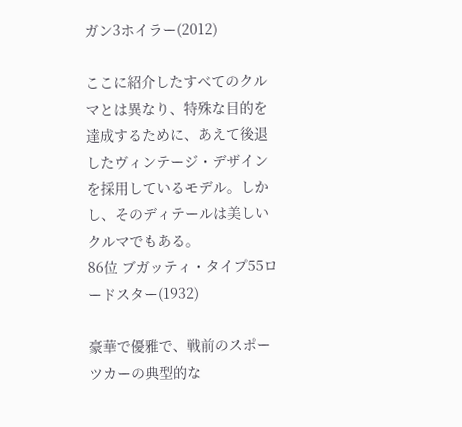ガン3ホイラー(2012)

ここに紹介したすべてのクルマとは異なり、特殊な目的を達成するために、あえて後退したヴィンテージ・デザインを採用しているモデル。しかし、そのディテールは美しいクルマでもある。
86位 ブガッティ・タイプ55ロードスター(1932)

豪華で優雅で、戦前のスポーツカーの典型的な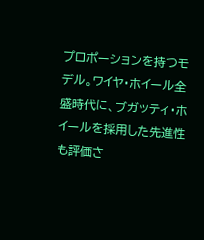プロポーションを持つモデル。ワイヤ・ホイール全盛時代に、ブガッティ・ホイールを採用した先進性も評価さ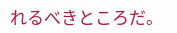れるべきところだ。